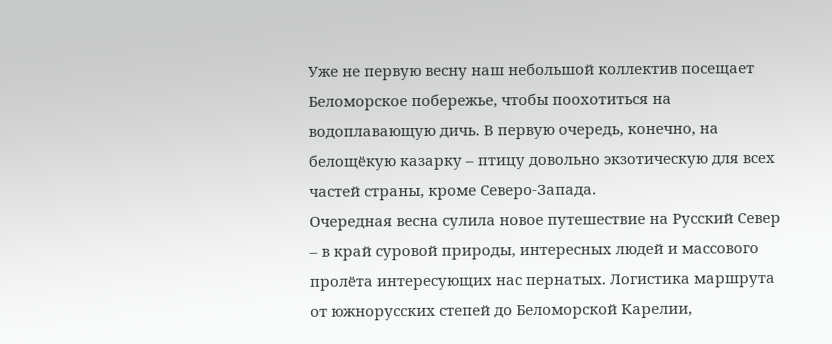Уже не первую весну наш небольшой коллектив посещает Беломорское побережье, чтобы поохотиться на водоплавающую дичь. В первую очередь, конечно, на белощёкую казарку – птицу довольно экзотическую для всех частей страны, кроме Северо-Запада.
Очередная весна сулила новое путешествие на Русский Север – в край суровой природы, интересных людей и массового пролёта интересующих нас пернатых. Логистика маршрута от южнорусских степей до Беломорской Карелии,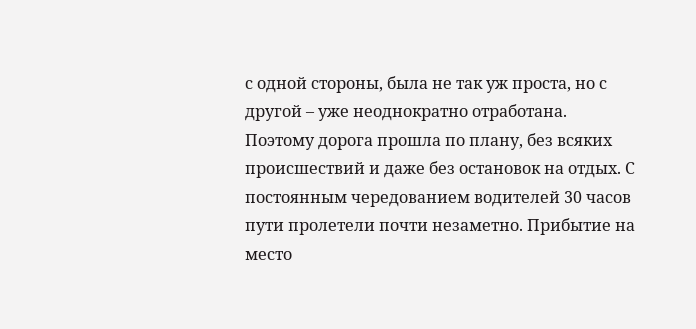с одной стороны, была не так уж проста, но с другой – уже неоднократно отработана. Поэтому дорога прошла по плану, без всяких происшествий и даже без остановок на отдых. С постоянным чередованием водителей 30 часов пути пролетели почти незаметно. Прибытие на место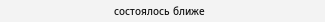состоялось ближе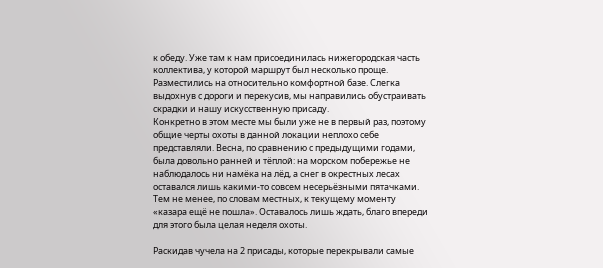к обеду. Уже там к нам присоединилась нижегородская часть коллектива, у которой маршрут был несколько проще. Разместились на относительно комфортной базе. Слегка выдохнув с дороги и перекусив, мы направились обустраивать скрадки и нашу искусственную присаду.
Конкретно в этом месте мы были уже не в первый раз, поэтому общие черты охоты в данной локации неплохо себе представляли. Весна, по сравнению с предыдущими годами, была довольно ранней и тёплой: на морском побережье не наблюдалось ни намёка на лёд, а снег в окрестных лесах оставался лишь какими-то совсем несерьёзными пятачками. Тем не менее, по словам местных, к текущему моменту «казара ещё не пошла». Оставалось лишь ждать, благо впереди для этого была целая неделя охоты.

Раскидав чучела на 2 присады, которые перекрывали самые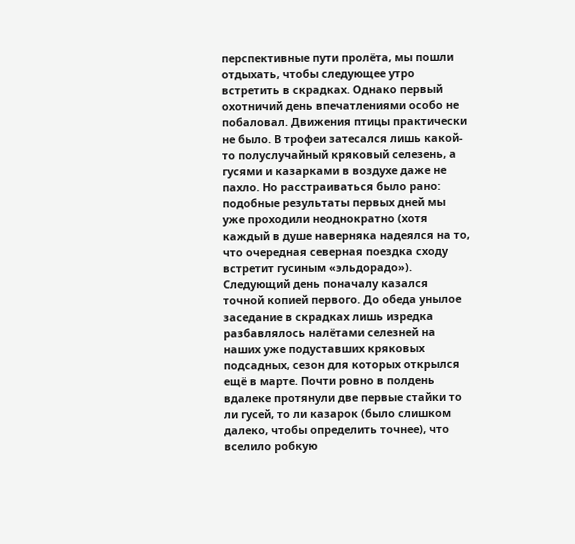перспективные пути пролёта, мы пошли отдыхать, чтобы следующее утро встретить в скрадках. Однако первый охотничий день впечатлениями особо не побаловал. Движения птицы практически не было. В трофеи затесался лишь какой-то полуслучайный кряковый селезень, а гусями и казарками в воздухе даже не пахло. Но расстраиваться было рано: подобные результаты первых дней мы уже проходили неоднократно (хотя каждый в душе наверняка надеялся на то, что очередная северная поездка сходу встретит гусиным «эльдорадо»).
Следующий день поначалу казался точной копией первого. До обеда унылое заседание в скрадках лишь изредка разбавлялось налётами селезней на наших уже подуставших кряковых подсадных, сезон для которых открылся ещё в марте. Почти ровно в полдень вдалеке протянули две первые стайки то ли гусей, то ли казарок (было слишком далеко, чтобы определить точнее), что вселило робкую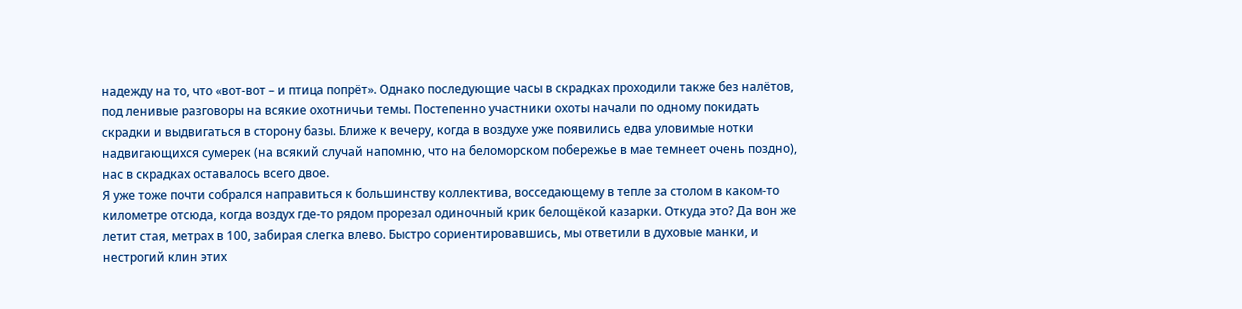надежду на то, что «вот-вот – и птица попрёт». Однако последующие часы в скрадках проходили также без налётов, под ленивые разговоры на всякие охотничьи темы. Постепенно участники охоты начали по одному покидать скрадки и выдвигаться в сторону базы. Ближе к вечеру, когда в воздухе уже появились едва уловимые нотки надвигающихся сумерек (на всякий случай напомню, что на беломорском побережье в мае темнеет очень поздно), нас в скрадках оставалось всего двое.
Я уже тоже почти собрался направиться к большинству коллектива, восседающему в тепле за столом в каком-то километре отсюда, когда воздух где-то рядом прорезал одиночный крик белощёкой казарки. Откуда это? Да вон же летит стая, метрах в 100, забирая слегка влево. Быстро сориентировавшись, мы ответили в духовые манки, и нестрогий клин этих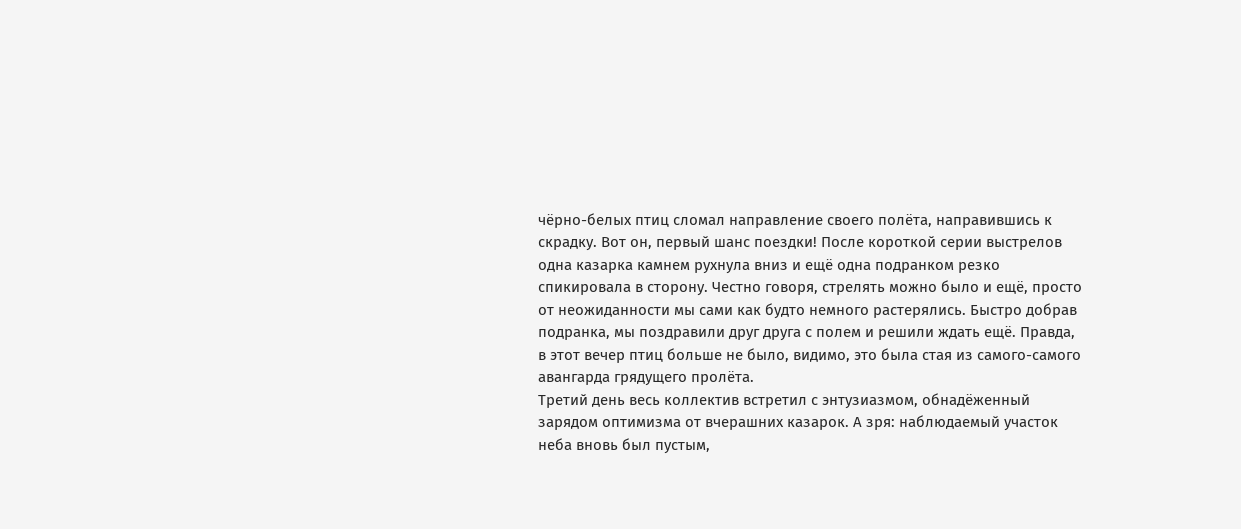чёрно-белых птиц сломал направление своего полёта, направившись к скрадку. Вот он, первый шанс поездки! После короткой серии выстрелов одна казарка камнем рухнула вниз и ещё одна подранком резко спикировала в сторону. Честно говоря, стрелять можно было и ещё, просто от неожиданности мы сами как будто немного растерялись. Быстро добрав подранка, мы поздравили друг друга с полем и решили ждать ещё. Правда, в этот вечер птиц больше не было, видимо, это была стая из самого-самого авангарда грядущего пролёта.
Третий день весь коллектив встретил с энтузиазмом, обнадёженный зарядом оптимизма от вчерашних казарок. А зря: наблюдаемый участок неба вновь был пустым,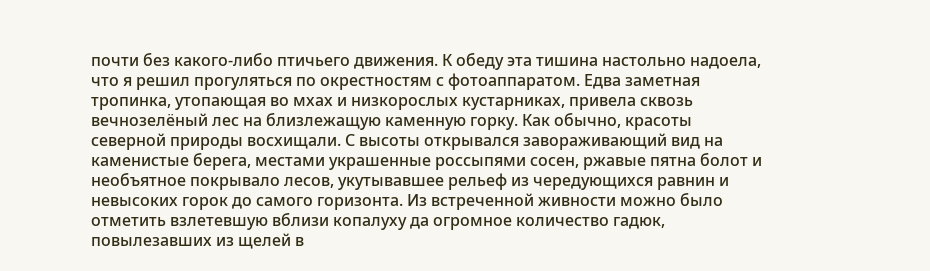почти без какого-либо птичьего движения. К обеду эта тишина настольно надоела, что я решил прогуляться по окрестностям с фотоаппаратом. Едва заметная тропинка, утопающая во мхах и низкорослых кустарниках, привела сквозь вечнозелёный лес на близлежащую каменную горку. Как обычно, красоты северной природы восхищали. С высоты открывался завораживающий вид на каменистые берега, местами украшенные россыпями сосен, ржавые пятна болот и необъятное покрывало лесов, укутывавшее рельеф из чередующихся равнин и невысоких горок до самого горизонта. Из встреченной живности можно было отметить взлетевшую вблизи копалуху да огромное количество гадюк, повылезавших из щелей в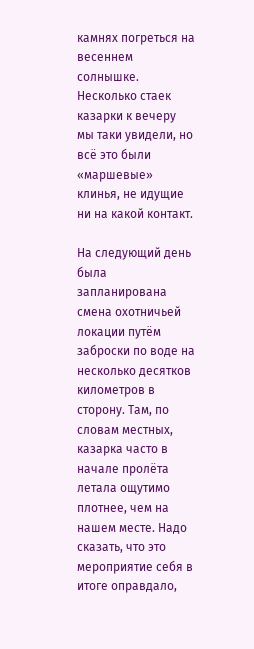камнях погреться на весеннем солнышке. Несколько стаек казарки к вечеру мы таки увидели, но всё это были «маршевые» клинья, не идущие ни на какой контакт.

На следующий день была запланирована смена охотничьей локации путём заброски по воде на несколько десятков километров в сторону. Там, по словам местных, казарка часто в начале пролёта летала ощутимо плотнее, чем на нашем месте. Надо сказать, что это мероприятие себя в итоге оправдало,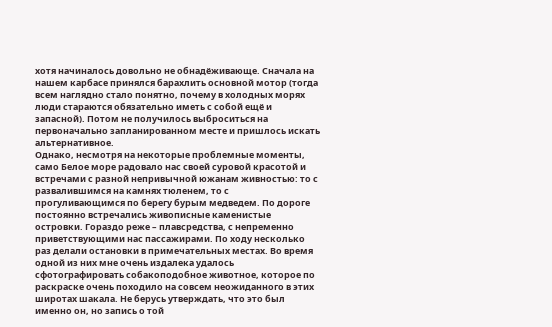хотя начиналось довольно не обнадёживающе. Сначала на нашем карбасе принялся барахлить основной мотор (тогда всем наглядно стало понятно, почему в холодных морях люди стараются обязательно иметь с собой ещё и запасной). Потом не получилось выброситься на первоначально запланированном месте и пришлось искать альтернативное.
Однако, несмотря на некоторые проблемные моменты, само Белое море радовало нас своей суровой красотой и встречами с разной непривычной южанам живностью: то с развалившимся на камнях тюленем, то с прогуливающимся по берегу бурым медведем. По дороге постоянно встречались живописные каменистые островки. Гораздо реже – плавсредства, с непременно приветствующими нас пассажирами. По ходу несколько раз делали остановки в примечательных местах. Во время одной из них мне очень издалека удалось сфотографировать собакоподобное животное, которое по раскраске очень походило на совсем неожиданного в этих широтах шакала. Не берусь утверждать, что это был именно он, но запись о той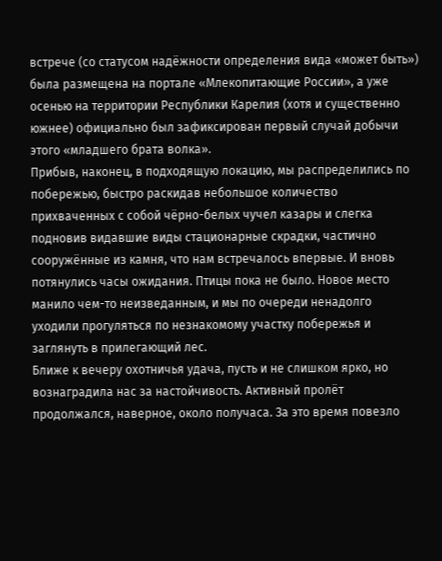встрече (со статусом надёжности определения вида «может быть») была размещена на портале «Млекопитающие России», а уже осенью на территории Республики Карелия (хотя и существенно южнее) официально был зафиксирован первый случай добычи этого «младшего брата волка».
Прибыв, наконец, в подходящую локацию, мы распределились по побережью, быстро раскидав небольшое количество прихваченных с собой чёрно-белых чучел казары и слегка подновив видавшие виды стационарные скрадки, частично сооружённые из камня, что нам встречалось впервые. И вновь потянулись часы ожидания. Птицы пока не было. Новое место манило чем-то неизведанным, и мы по очереди ненадолго уходили прогуляться по незнакомому участку побережья и заглянуть в прилегающий лес.
Ближе к вечеру охотничья удача, пусть и не слишком ярко, но вознаградила нас за настойчивость. Активный пролёт продолжался, наверное, около получаса. За это время повезло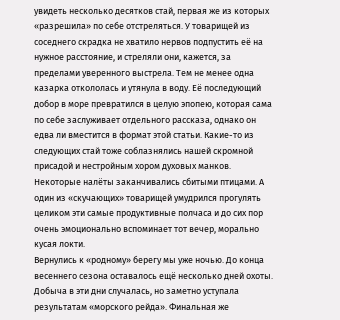увидеть несколько десятков стай, первая же из которых «разрешила» по себе отстреляться. У товарищей из соседнего скрадка не хватило нервов подпустить её на нужное расстояние, и стреляли они, кажется, за пределами уверенного выстрела. Тем не менее одна казарка откололась и утянула в воду. Её последующий добор в море превратился в целую эпопею, которая сама по себе заслуживает отдельного рассказа, однако он едва ли вместится в формат этой статьи. Какие-то из следующих стай тоже соблазнялись нашей скромной присадой и нестройным хором духовых манков. Некоторые налёты заканчивались сбитыми птицами. А один из «скучающих» товарищей умудрился прогулять целиком эти самые продуктивные полчаса и до сих пор очень эмоционально вспоминает тот вечер, морально кусая локти.
Вернулись к «родному» берегу мы уже ночью. До конца весеннего сезона оставалось ещё несколько дней охоты. Добыча в эти дни случалась, но заметно уступала результатам «морского рейда». Финальная же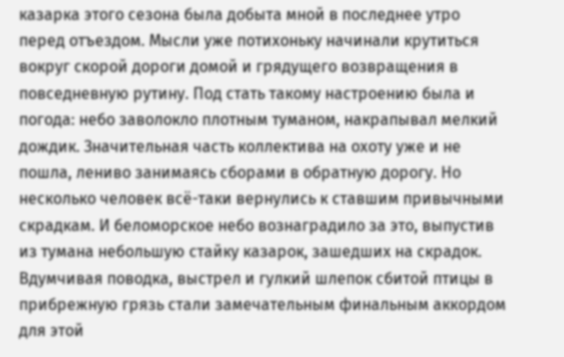казарка этого сезона была добыта мной в последнее утро перед отъездом. Мысли уже потихоньку начинали крутиться вокруг скорой дороги домой и грядущего возвращения в повседневную рутину. Под стать такому настроению была и погода: небо заволокло плотным туманом, накрапывал мелкий дождик. Значительная часть коллектива на охоту уже и не пошла, лениво занимаясь сборами в обратную дорогу. Но несколько человек всё-таки вернулись к ставшим привычными скрадкам. И беломорское небо вознаградило за это, выпустив из тумана небольшую стайку казарок, зашедших на скрадок. Вдумчивая поводка, выстрел и гулкий шлепок сбитой птицы в прибрежную грязь стали замечательным финальным аккордом для этой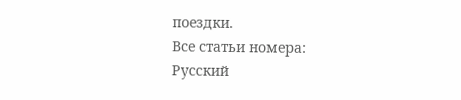поездки.
Все статьи номера: Русский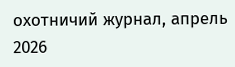охотничий журнал, апрель 2026